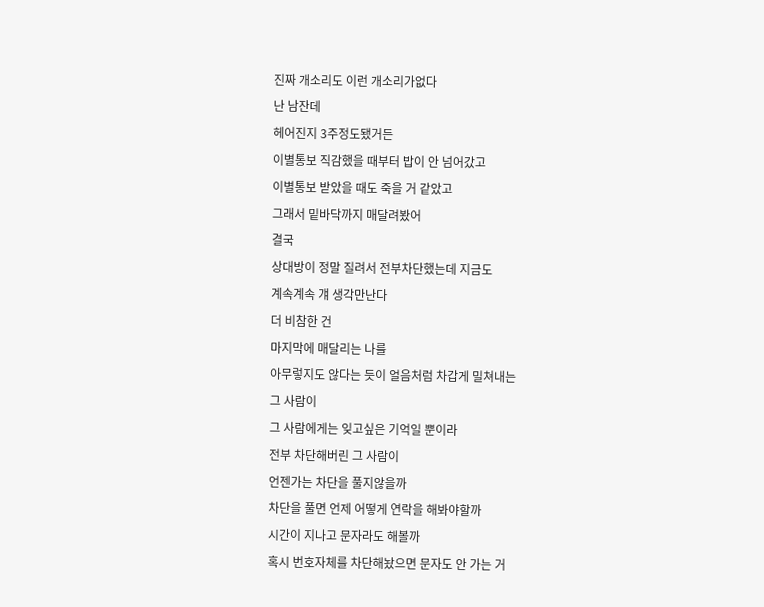진짜 개소리도 이런 개소리가없다
난 남잔데
헤어진지 3주정도됐거든
이별통보 직감했을 때부터 밥이 안 넘어갔고
이별통보 받았을 때도 죽을 거 같았고
그래서 밑바닥까지 매달려봤어
결국
상대방이 정말 질려서 전부차단했는데 지금도
계속계속 걔 생각만난다
더 비참한 건
마지막에 매달리는 나를
아무렇지도 않다는 듯이 얼음처럼 차갑게 밀쳐내는
그 사람이
그 사람에게는 잊고싶은 기억일 뿐이라
전부 차단해버린 그 사람이
언젠가는 차단을 풀지않을까
차단을 풀면 언제 어떻게 연락을 해봐야할까
시간이 지나고 문자라도 해볼까
혹시 번호자체를 차단해놨으면 문자도 안 가는 거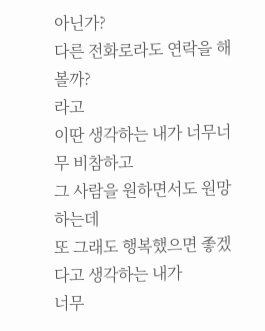아닌가?
다른 전화로라도 연락을 해볼까?
라고
이딴 생각하는 내가 너무너무 비참하고
그 사람을 원하면서도 원망하는데
또 그래도 행복했으면 좋겠다고 생각하는 내가
너무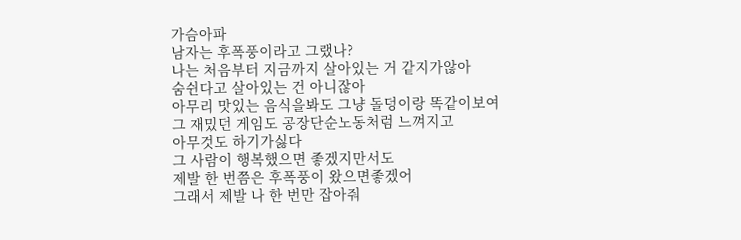가슴아파
남자는 후폭풍이라고 그랬나?
나는 처음부터 지금까지 살아있는 거 같지가않아
숨쉰다고 살아있는 건 아니잖아
아무리 맛있는 음식을봐도 그냥 돌덩이랑 똑같이보여
그 재밌던 게임도 공장단순노동처럼 느껴지고
아무것도 하기가싫다
그 사람이 행복했으면 좋겠지만서도
제발 한 번쯤은 후폭풍이 왔으면좋겠어
그래서 제발 나 한 번만 잡아줘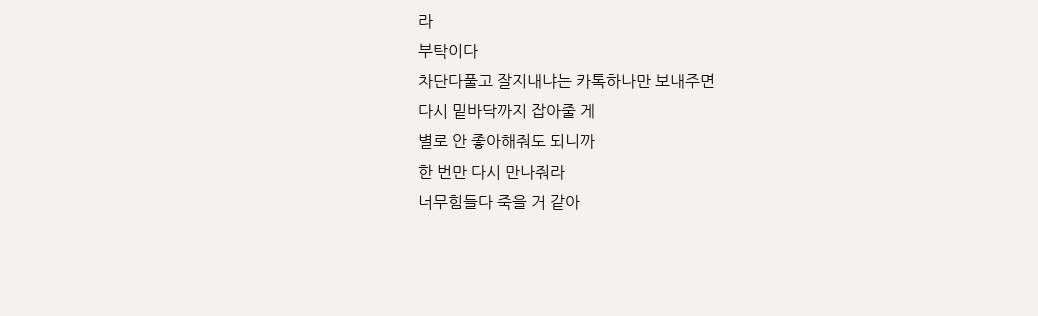라
부탁이다
차단다풀고 잘지내냐는 카톡하나만 보내주면
다시 밑바닥까지 잡아줄 게
별로 안 좋아해줘도 되니까
한 번만 다시 만나줘라
너무힘들다 죽을 거 같아